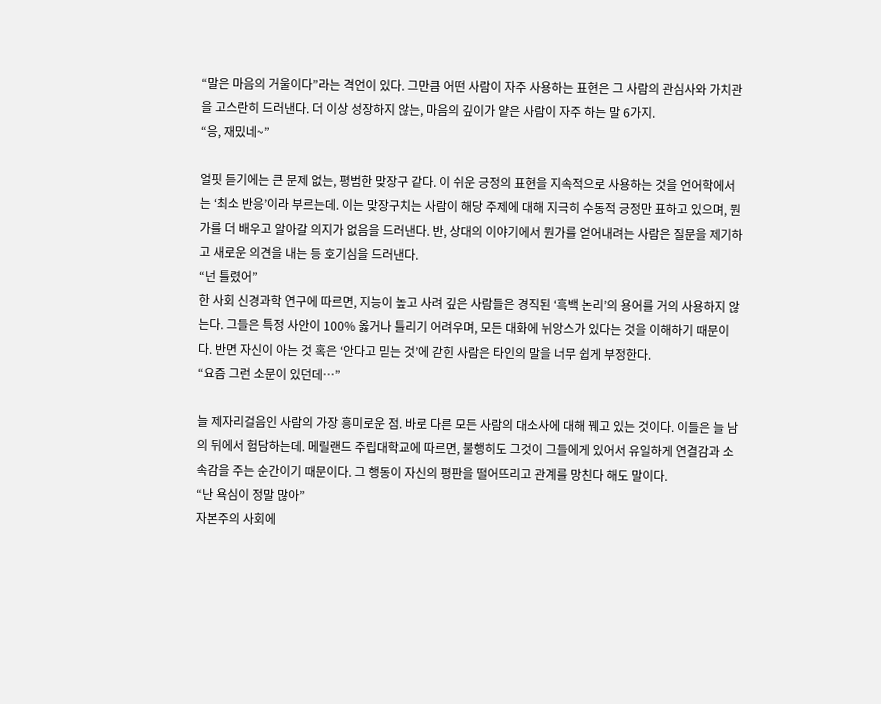“말은 마음의 거울이다”라는 격언이 있다. 그만큼 어떤 사람이 자주 사용하는 표현은 그 사람의 관심사와 가치관을 고스란히 드러낸다. 더 이상 성장하지 않는, 마음의 깊이가 얕은 사람이 자주 하는 말 6가지.
“응, 재밌네~”

얼핏 듣기에는 큰 문제 없는, 평범한 맞장구 같다. 이 쉬운 긍정의 표현을 지속적으로 사용하는 것을 언어학에서는 ‘최소 반응’이라 부르는데. 이는 맞장구치는 사람이 해당 주제에 대해 지극히 수동적 긍정만 표하고 있으며, 뭔가를 더 배우고 알아갈 의지가 없음을 드러낸다. 반, 상대의 이야기에서 뭔가를 얻어내려는 사람은 질문을 제기하고 새로운 의견을 내는 등 호기심을 드러낸다.
“넌 틀렸어”
한 사회 신경과학 연구에 따르면, 지능이 높고 사려 깊은 사람들은 경직된 ‘흑백 논리’의 용어를 거의 사용하지 않는다. 그들은 특정 사안이 100% 옳거나 틀리기 어려우며, 모든 대화에 뉘앙스가 있다는 것을 이해하기 때문이다. 반면 자신이 아는 것 혹은 ‘안다고 믿는 것’에 갇힌 사람은 타인의 말을 너무 쉽게 부정한다.
“요즘 그런 소문이 있던데…”

늘 제자리걸음인 사람의 가장 흥미로운 점. 바로 다른 모든 사람의 대소사에 대해 꿰고 있는 것이다. 이들은 늘 남의 뒤에서 험담하는데. 메릴랜드 주립대학교에 따르면, 불행히도 그것이 그들에게 있어서 유일하게 연결감과 소속감을 주는 순간이기 때문이다. 그 행동이 자신의 평판을 떨어뜨리고 관계를 망친다 해도 말이다.
“난 욕심이 정말 많아”
자본주의 사회에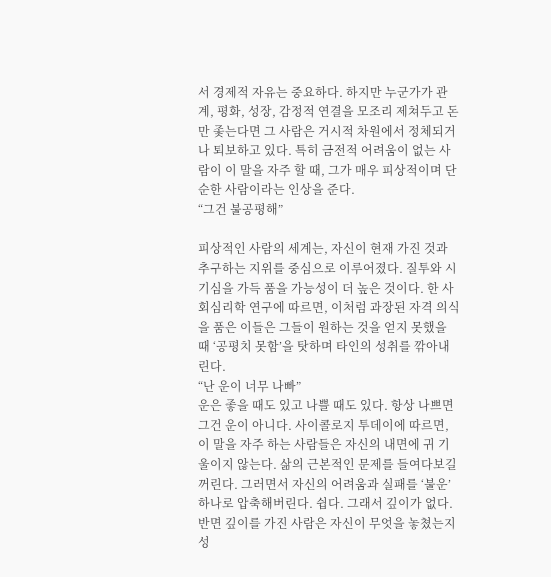서 경제적 자유는 중요하다. 하지만 누군가가 관계, 평화, 성장, 감정적 연결을 모조리 제쳐두고 돈만 좇는다면 그 사람은 거시적 차원에서 정체되거나 퇴보하고 있다. 특히 금전적 어려움이 없는 사람이 이 말을 자주 할 때, 그가 매우 피상적이며 단순한 사람이라는 인상을 준다.
“그건 불공평해”

피상적인 사람의 세계는, 자신이 현재 가진 것과 추구하는 지위를 중심으로 이루어졌다. 질투와 시기심을 가득 품을 가능성이 더 높은 것이다. 한 사회심리학 연구에 따르면, 이처럼 과장된 자격 의식을 품은 이들은 그들이 원하는 것을 얻지 못했을 때 ‘공평치 못함’을 탓하며 타인의 성취를 깎아내린다.
“난 운이 너무 나빠”
운은 좋을 때도 있고 나쁠 때도 있다. 항상 나쁘면 그건 운이 아니다. 사이콜로지 투데이에 따르면, 이 말을 자주 하는 사람들은 자신의 내면에 귀 기울이지 않는다. 삶의 근본적인 문제를 들여다보길 꺼린다. 그러면서 자신의 어려움과 실패를 ‘불운’ 하나로 압축해버린다. 쉽다. 그래서 깊이가 없다. 반면 깊이를 가진 사람은 자신이 무엇을 놓쳤는지 성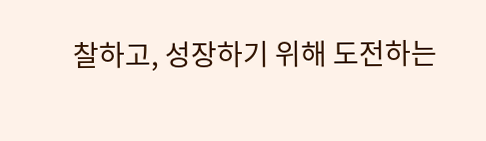찰하고, 성장하기 위해 도전하는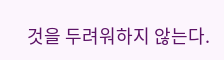것을 두려워하지 않는다.